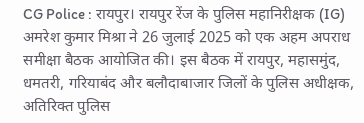CG Police : रायपुर। रायपुर रेंज के पुलिस महानिरीक्षक (IG) अमरेश कुमार मिश्रा ने 26 जुलाई 2025 को एक अहम अपराध समीक्षा बैठक आयोजित की। इस बैठक में रायपुर, महासमुंद, धमतरी, गरियाबंद और बलौदाबाजार जिलों के पुलिस अधीक्षक, अतिरिक्त पुलिस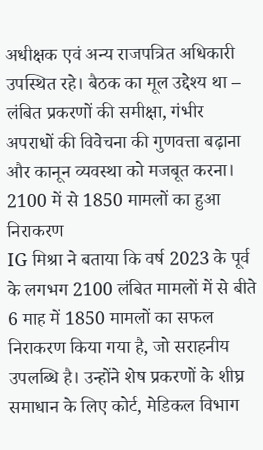अधीक्षक एवं अन्य राजपत्रित अधिकारी उपस्थित रहे। बैठक का मूल उद्देश्य था – लंबित प्रकरणों की समीक्षा, गंभीर अपराधों की विवेचना की गुणवत्ता बढ़ाना और कानून व्यवस्था को मजबूत करना।
2100 में से 1850 मामलों का हुआ निराकरण
IG मिश्रा ने बताया कि वर्ष 2023 के पूर्व के लगभग 2100 लंबित मामलों में से बीते 6 माह में 1850 मामलों का सफल निराकरण किया गया है, जो सराहनीय उपलब्धि है। उन्होंने शेष प्रकरणों के शीघ्र समाधान के लिए कोर्ट, मेडिकल विभाग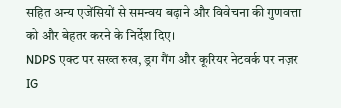सहित अन्य एजेंसियों से समन्वय बढ़ाने और विवेचना की गुणवत्ता को और बेहतर करने के निर्देश दिए।
NDPS एक्ट पर सख्त रुख, ड्रग गैंग और कूरियर नेटवर्क पर नज़र
IG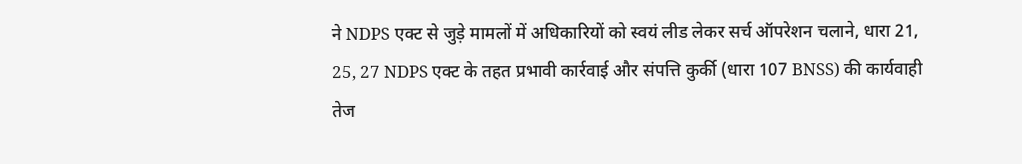ने NDPS एक्ट से जुड़े मामलों में अधिकारियों को स्वयं लीड लेकर सर्च ऑपरेशन चलाने, धारा 21, 25, 27 NDPS एक्ट के तहत प्रभावी कार्रवाई और संपत्ति कुर्की (धारा 107 BNSS) की कार्यवाही तेज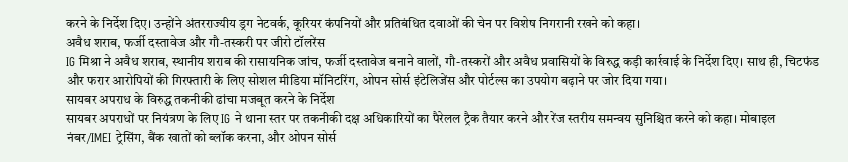करने के निर्देश दिए। उन्होंने अंतरराज्यीय ड्रग नेटवर्क, कूरियर कंपनियों और प्रतिबंधित दवाओं की चेन पर विशेष निगरानी रखने को कहा।
अवैध शराब, फर्जी दस्तावेज और गौ-तस्करी पर जीरो टॉलरेंस
IG मिश्रा ने अवैध शराब, स्थानीय शराब की रासायनिक जांच, फर्जी दस्तावेज बनाने वालों, गौ-तस्करों और अवैध प्रवासियों के विरुद्ध कड़ी कार्रवाई के निर्देश दिए। साथ ही, चिटफंड और फरार आरोपियों की गिरफ्तारी के लिए सोशल मीडिया मॉनिटरिंग, ओपन सोर्स इंटेलिजेंस और पोर्टल्स का उपयोग बढ़ाने पर जोर दिया गया।
सायबर अपराध के विरुद्ध तकनीकी ढांचा मजबूत करने के निर्देश
सायबर अपराधों पर नियंत्रण के लिए IG ने थाना स्तर पर तकनीकी दक्ष अधिकारियों का पैरेलल ट्रैक तैयार करने और रेंज स्तरीय समन्वय सुनिश्चित करने को कहा। मोबाइल नंबर/IMEI ट्रेसिंग, बैंक खातों को ब्लॉक करना, और ओपन सोर्स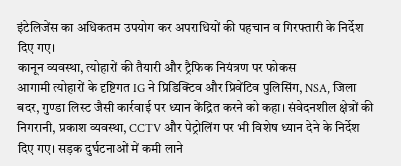इंटेलिजेंस का अधिकतम उपयोग कर अपराधियों की पहचान व गिरफ्तारी के निर्देश दिए गए।
कानून व्यवस्था, त्योहारों की तैयारी और ट्रैफिक नियंत्रण पर फोकस
आगामी त्योहारों के दृष्टिगत IG ने प्रिडिक्टिव और प्रिवेंटिव पुलिसिंग, NSA, जिला बदर, गुण्डा लिस्ट जैसी कार्रवाई पर ध्यान केंद्रित करने को कहा। संवेदनशील क्षेत्रों की निगरानी, प्रकाश व्यवस्था, CCTV और पेट्रोलिंग पर भी विशेष ध्यान देने के निर्देश दिए गए। सड़क दुर्घटनाओं में कमी लाने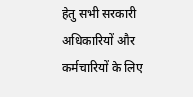हेतु सभी सरकारी अधिकारियों और कर्मचारियों के लिए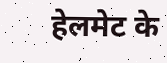हेलमेट के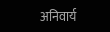अनिवार्य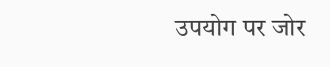उपयोग पर जोर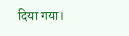दिया गया।